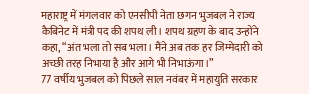महाराष्ट्र में मंगलवार को एनसीपी नेता छगन भुजबल ने राज्य कैबिनेट में मंत्री पद की शपथ ली। शपथ ग्रहण के बाद उन्होंने कहा, “अंत भला तो सब भला। मैंने अब तक हर जिम्मेदारी को अच्छी तरह निभाया है और आगे भी निभाऊंगा।”
77 वर्षीय भुजबल को पिछले साल नवंबर में महायुति सरकार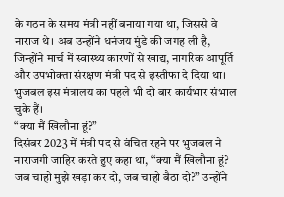के गठन के समय मंत्री नहीं बनाया गया था, जिससे वे नाराज थे। अब उन्होंने धनंजय मुंडे की जगह ली है, जिन्होंने मार्च में स्वास्थ्य कारणों से खाद्य, नागरिक आपूर्ति और उपभोक्ता संरक्षण मंत्री पद से इस्तीफा दे दिया था। भुजबल इस मंत्रालय का पहले भी दो बार कार्यभार संभाल चुके हैं।
“क्या मैं खिलौना हूं?”
दिसंबर 2023 में मंत्री पद से वंचित रहने पर भुजबल ने नाराजगी जाहिर करते हुए कहा था, “क्या मैं खिलौना हूं? जब चाहो मुझे खड़ा कर दो, जब चाहो बैठा दो?” उन्होंने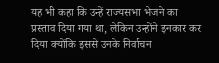यह भी कहा कि उन्हें राज्यसभा भेजने का प्रस्ताव दिया गया था, लेकिन उन्होंने इनकार कर दिया क्योंकि इससे उनके निर्वाचन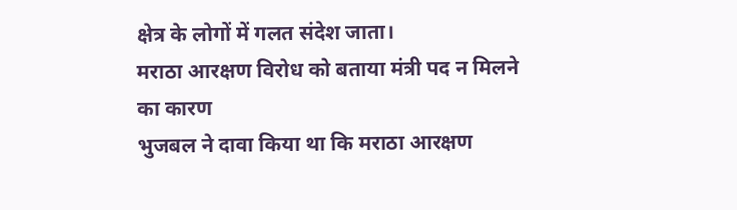क्षेत्र के लोगों में गलत संदेश जाता।
मराठा आरक्षण विरोध को बताया मंत्री पद न मिलने का कारण
भुजबल ने दावा किया था कि मराठा आरक्षण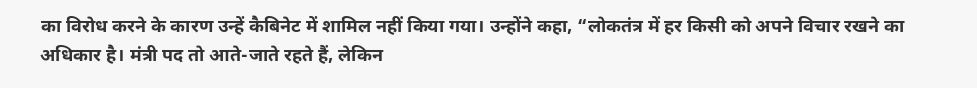का विरोध करने के कारण उन्हें कैबिनेट में शामिल नहीं किया गया। उन्होंने कहा, “लोकतंत्र में हर किसी को अपने विचार रखने का अधिकार है। मंत्री पद तो आते-जाते रहते हैं, लेकिन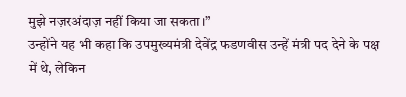मुझे नज़रअंदाज़ नहीं किया जा सकता।”
उन्होंने यह भी कहा कि उपमुख्यमंत्री देवेंद्र फडणवीस उन्हें मंत्री पद देने के पक्ष में थे, लेकिन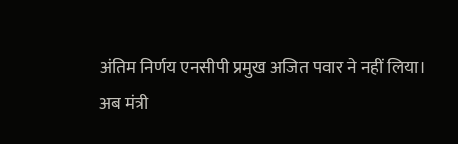अंतिम निर्णय एनसीपी प्रमुख अजित पवार ने नहीं लिया।
अब मंत्री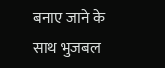बनाए जाने के साथ भुजबल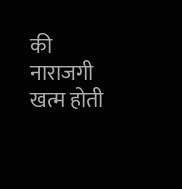की नाराजगी खत्म होती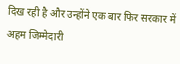दिख रही है और उन्होंने एक बार फिर सरकार में अहम जिम्मेदारी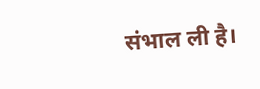संभाल ली है।